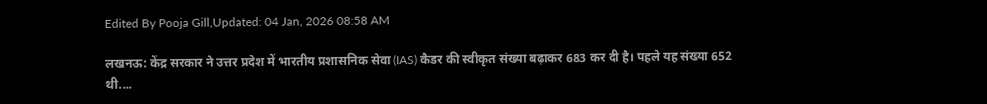Edited By Pooja Gill,Updated: 04 Jan, 2026 08:58 AM

लखनऊ: केंद्र सरकार ने उत्तर प्रदेश में भारतीय प्रशासनिक सेवा (IAS) कैडर की स्वीकृत संख्या बढ़ाकर 683 कर दी है। पहले यह संख्या 652 थी....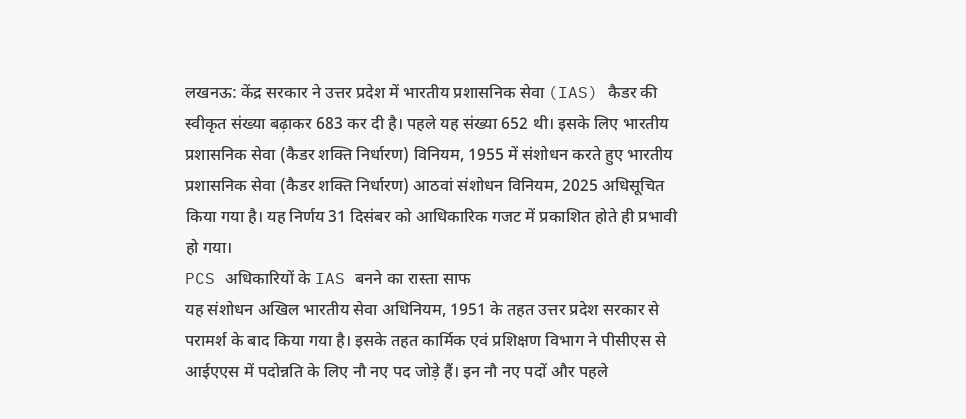लखनऊ: केंद्र सरकार ने उत्तर प्रदेश में भारतीय प्रशासनिक सेवा (IAS) कैडर की स्वीकृत संख्या बढ़ाकर 683 कर दी है। पहले यह संख्या 652 थी। इसके लिए भारतीय प्रशासनिक सेवा (कैडर शक्ति निर्धारण) विनियम, 1955 में संशोधन करते हुए भारतीय प्रशासनिक सेवा (कैडर शक्ति निर्धारण) आठवां संशोधन विनियम, 2025 अधिसूचित किया गया है। यह निर्णय 31 दिसंबर को आधिकारिक गजट में प्रकाशित होते ही प्रभावी हो गया।
PCS अधिकारियों के IAS बनने का रास्ता साफ
यह संशोधन अखिल भारतीय सेवा अधिनियम, 1951 के तहत उत्तर प्रदेश सरकार से परामर्श के बाद किया गया है। इसके तहत कार्मिक एवं प्रशिक्षण विभाग ने पीसीएस से आईएएस में पदोन्नति के लिए नौ नए पद जोड़े हैं। इन नौ नए पदों और पहले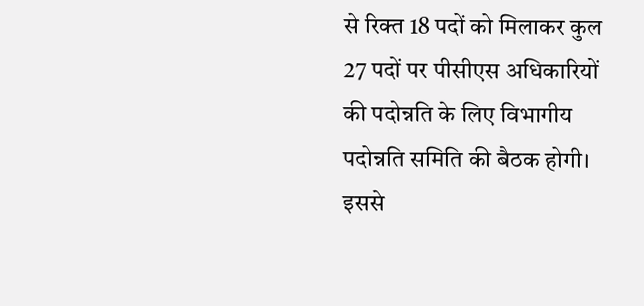से रिक्त 18 पदों को मिलाकर कुल 27 पदों पर पीसीएस अधिकारियों की पदोन्नति के लिए विभागीय पदोन्नति समिति की बैठक होगी। इससे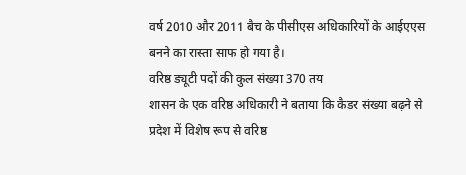वर्ष 2010 और 2011 बैच के पीसीएस अधिकारियों के आईएएस बनने का रास्ता साफ हो गया है।
वरिष्ठ ड्यूटी पदों की कुल संख्या 370 तय
शासन के एक वरिष्ठ अधिकारी ने बताया कि कैडर संख्या बढ़ने से प्रदेश में विशेष रूप से वरिष्ठ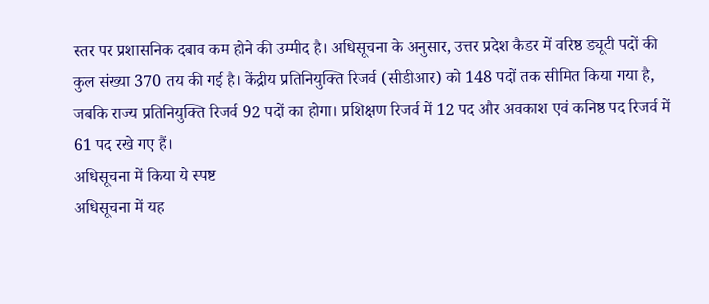स्तर पर प्रशासनिक दबाव कम होने की उम्मीद है। अधिसूचना के अनुसार, उत्तर प्रदेश कैडर में वरिष्ठ ड्यूटी पदों की कुल संख्या 370 तय की गई है। केंद्रीय प्रतिनियुक्ति रिजर्व (सीडीआर) को 148 पदों तक सीमित किया गया है, जबकि राज्य प्रतिनियुक्ति रिजर्व 92 पदों का होगा। प्रशिक्षण रिजर्व में 12 पद और अवकाश एवं कनिष्ठ पद रिजर्व में 61 पद रखे गए हैं।
अधिसूचना में किया ये स्पष्ट
अधिसूचना में यह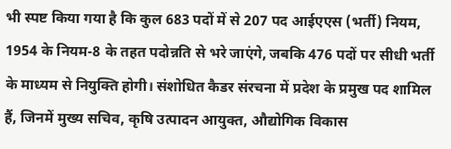भी स्पष्ट किया गया है कि कुल 683 पदों में से 207 पद आईएएस (भर्ती) नियम, 1954 के नियम-8 के तहत पदोन्नति से भरे जाएंगे, जबकि 476 पदों पर सीधी भर्ती के माध्यम से नियुक्ति होगी। संशोधित कैडर संरचना में प्रदेश के प्रमुख पद शामिल हैं, जिनमें मुख्य सचिव, कृषि उत्पादन आयुक्त, औद्योगिक विकास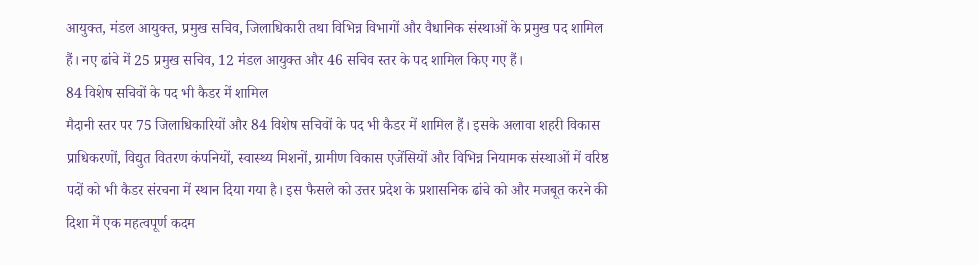आयुक्त, मंडल आयुक्त, प्रमुख सचिव, जिलाधिकारी तथा विभिन्न विभागों और वैधानिक संस्थाओं के प्रमुख पद शामिल हैं। नए ढांचे में 25 प्रमुख सचिव, 12 मंडल आयुक्त और 46 सचिव स्तर के पद शामिल किए गए हैं।
84 विशेष सचिवों के पद भी कैडर में शामिल
मैदानी स्तर पर 75 जिलाधिकारियों और 84 विशेष सचिवों के पद भी कैडर में शामिल हैं। इसके अलावा शहरी विकास प्राधिकरणों, विद्युत वितरण कंपनियों, स्वास्थ्य मिशनों, ग्रामीण विकास एजेंसियों और विभिन्न नियामक संस्थाओं में वरिष्ठ पदों को भी कैडर संरचना में स्थान दिया गया है। इस फैसले को उत्तर प्रदेश के प्रशासनिक ढांचे को और मजबूत करने की दिशा में एक महत्वपूर्ण कदम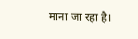माना जा रहा है।